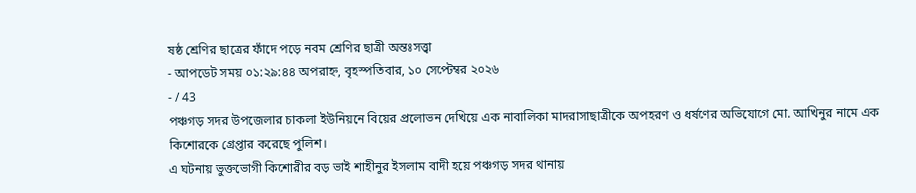ষষ্ঠ শ্রেণির ছাত্রের ফাঁদে পড়ে নবম শ্রেণির ছাত্রী অন্তঃসত্ত্বা
- আপডেট সময় ০১:২৯:৪৪ অপরাহ্ন, বৃহস্পতিবার, ১০ সেপ্টেম্বর ২০২৬
- / 43
পঞ্চগড় সদর উপজেলার চাকলা ইউনিয়নে বিয়ের প্রলোভন দেখিয়ে এক নাবালিকা মাদরাসাছাত্রীকে অপহরণ ও ধর্ষণের অভিযোগে মো. আখিনুর নামে এক কিশোরকে গ্রেপ্তার করেছে পুলিশ।
এ ঘটনায় ভুক্তভোগী কিশোরীর বড় ভাই শাহীনুর ইসলাম বাদী হয়ে পঞ্চগড় সদর থানায়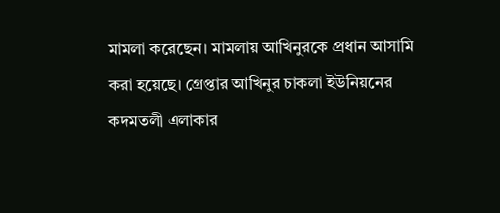মামলা করেছেন। মামলায় আখিনুরকে প্রধান আসামি করা হয়েছে। গ্রেপ্তার আখিনুর চাকলা ইউনিয়নের কদমতলী এলাকার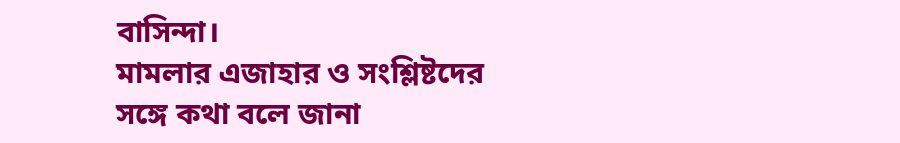বাসিন্দা।
মামলার এজাহার ও সংশ্লিষ্টদের সঙ্গে কথা বলে জানা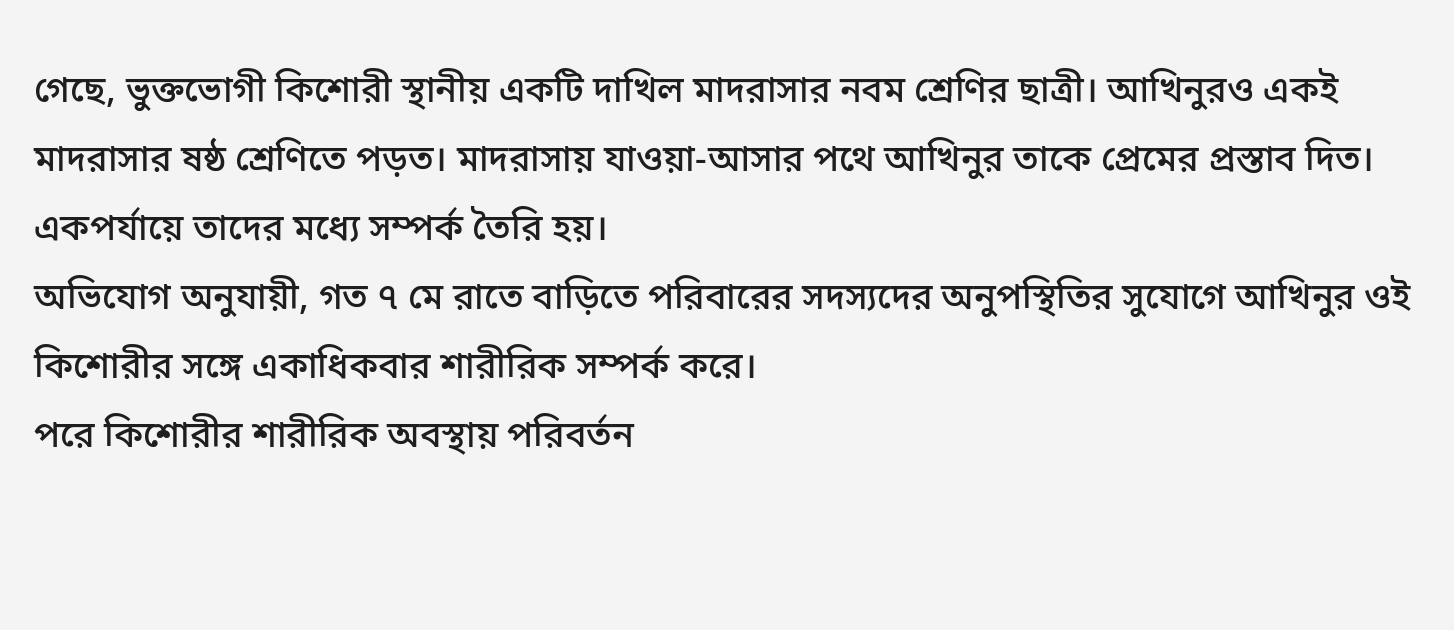গেছে, ভুক্তভোগী কিশোরী স্থানীয় একটি দাখিল মাদরাসার নবম শ্রেণির ছাত্রী। আখিনুরও একই মাদরাসার ষষ্ঠ শ্রেণিতে পড়ত। মাদরাসায় যাওয়া-আসার পথে আখিনুর তাকে প্রেমের প্রস্তাব দিত। একপর্যায়ে তাদের মধ্যে সম্পর্ক তৈরি হয়।
অভিযোগ অনুযায়ী, গত ৭ মে রাতে বাড়িতে পরিবারের সদস্যদের অনুপস্থিতির সুযোগে আখিনুর ওই কিশোরীর সঙ্গে একাধিকবার শারীরিক সম্পর্ক করে।
পরে কিশোরীর শারীরিক অবস্থায় পরিবর্তন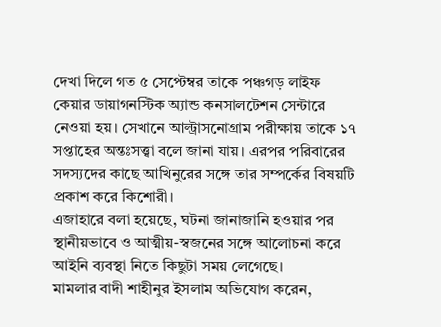দেখা দিলে গত ৫ সেপ্টেম্বর তাকে পঞ্চগড় লাইফ কেয়ার ডায়াগনস্টিক অ্যান্ড কনসালটেশন সেন্টারে নেওয়া হয়। সেখানে আল্ট্রাসনোগ্রাম পরীক্ষায় তাকে ১৭ সপ্তাহের অন্তঃসত্ত্বা বলে জানা যায়। এরপর পরিবারের সদস্যদের কাছে আখিনুরের সঙ্গে তার সম্পর্কের বিষয়টি প্রকাশ করে কিশোরী।
এজাহারে বলা হয়েছে, ঘটনা জানাজানি হওয়ার পর স্থানীয়ভাবে ও আত্মীয়-স্বজনের সঙ্গে আলোচনা করে আইনি ব্যবস্থা নিতে কিছুটা সময় লেগেছে।
মামলার বাদী শাহীনুর ইসলাম অভিযোগ করেন,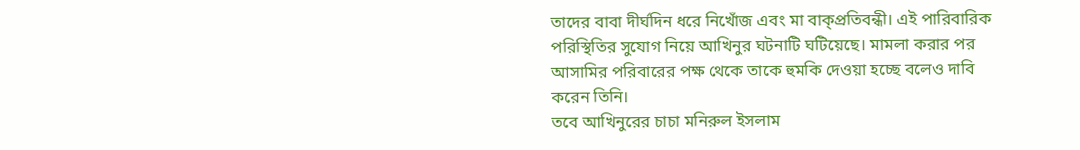তাদের বাবা দীর্ঘদিন ধরে নিখোঁজ এবং মা বাক্প্রতিবন্ধী। এই পারিবারিক পরিস্থিতির সুযোগ নিয়ে আখিনুর ঘটনাটি ঘটিয়েছে। মামলা করার পর আসামির পরিবারের পক্ষ থেকে তাকে হুমকি দেওয়া হচ্ছে বলেও দাবি করেন তিনি।
তবে আখিনুরের চাচা মনিরুল ইসলাম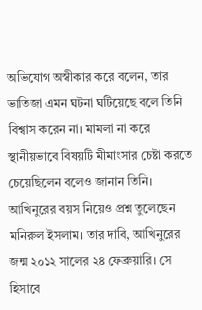অভিযোগ অস্বীকার করে বলেন, তার ভাতিজা এমন ঘটনা ঘটিয়েছে বলে তিনি বিশ্বাস করেন না। মামলা না করে স্থানীয়ভাবে বিষয়টি মীমাংসার চেষ্টা করতে চেয়েছিলেন বলেও জানান তিনি।
আখিনুরের বয়স নিয়েও প্রশ্ন তুলেছেন মনিরুল ইসলাম। তার দাবি, আখিনুরের জন্ম ২০১২ সালের ২৪ ফেব্রুয়ারি। সে হিসাবে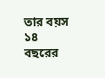তার বয়স ১৪ বছরের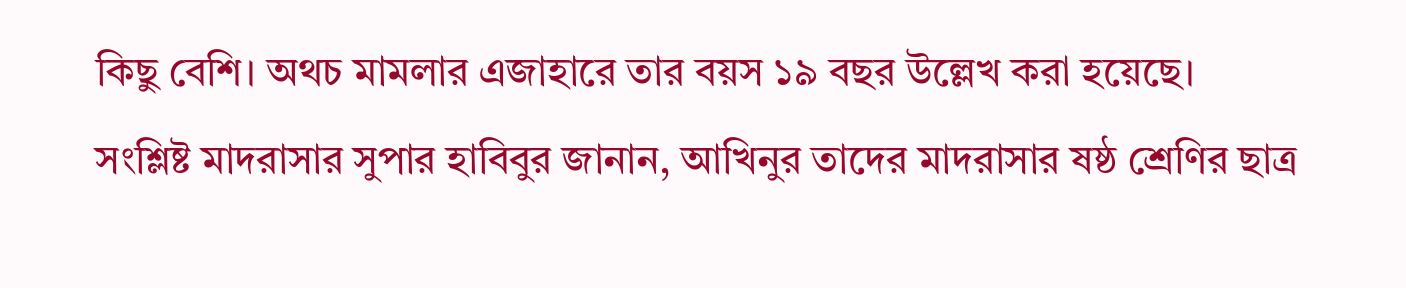কিছু বেশি। অথচ মামলার এজাহারে তার বয়স ১৯ বছর উল্লেখ করা হয়েছে।
সংশ্লিষ্ট মাদরাসার সুপার হাবিবুর জানান, আখিনুর তাদের মাদরাসার ষষ্ঠ শ্রেণির ছাত্র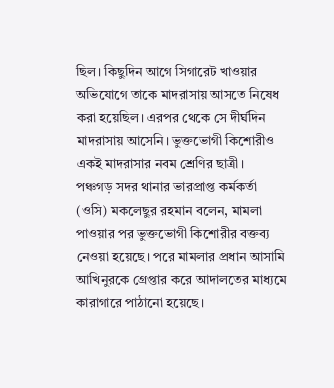ছিল। কিছুদিন আগে সিগারেট খাওয়ার অভিযোগে তাকে মাদরাসায় আসতে নিষেধ করা হয়েছিল। এরপর থেকে সে দীর্ঘদিন মাদরাসায় আসেনি। ভুক্তভোগী কিশোরীও একই মাদরাসার নবম শ্রেণির ছাত্রী।
পঞ্চগড় সদর থানার ভারপ্রাপ্ত কর্মকর্তা (ওসি) মকলেছুর রহমান বলেন, মামলা পাওয়ার পর ভুক্তভোগী কিশোরীর বক্তব্য নেওয়া হয়েছে। পরে মামলার প্রধান আসামি আখিনুরকে গ্রেপ্তার করে আদালতের মাধ্যমে কারাগারে পাঠানো হয়েছে।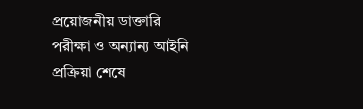প্রয়োজনীয় ডাক্তারি পরীক্ষা ও অন্যান্য আইনি প্রক্রিয়া শেষে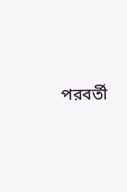পরবর্তী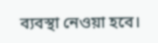ব্যবস্থা নেওয়া হবে।